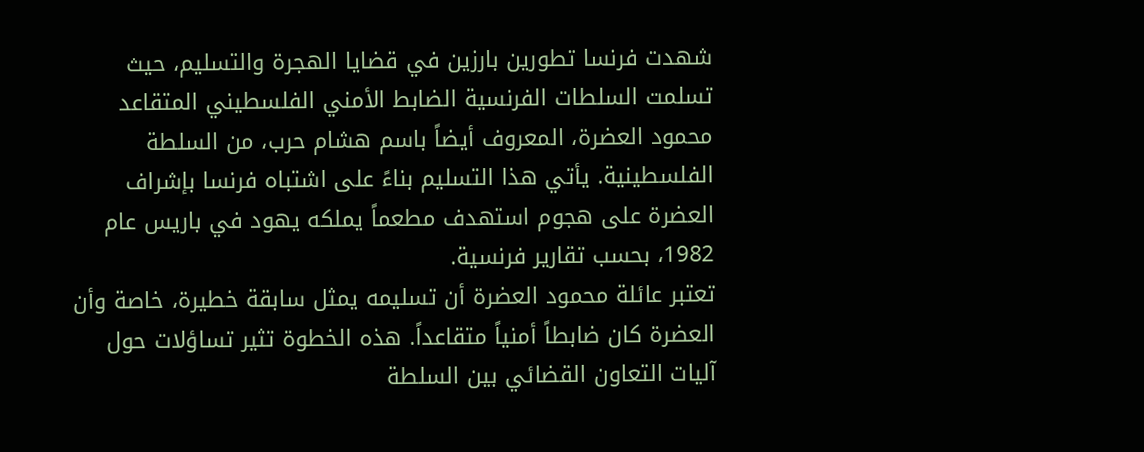شهدت فرنسا تطورين بارزين في قضايا الهجرة والتسليم، حيث تسلمت السلطات الفرنسية الضابط الأمني الفلسطيني المتقاعد محمود العضرة، المعروف أيضاً باسم هشام حرب، من السلطة الفلسطينية. يأتي هذا التسليم بناءً على اشتباه فرنسا بإشراف العضرة على هجوم استهدف مطعماً يملكه يهود في باريس عام 1982، بحسب تقارير فرنسية.
تعتبر عائلة محمود العضرة أن تسليمه يمثل سابقة خطيرة، خاصة وأن العضرة كان ضابطاً أمنياً متقاعداً. هذه الخطوة تثير تساؤلات حول آليات التعاون القضائي بين السلطة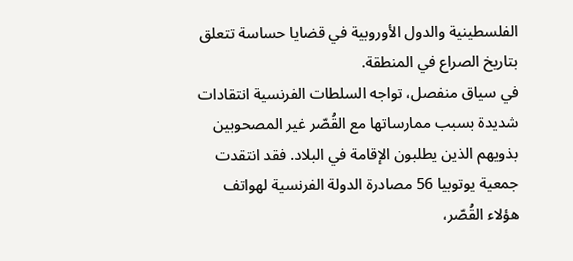الفلسطينية والدول الأوروبية في قضايا حساسة تتعلق بتاريخ الصراع في المنطقة.
في سياق منفصل، تواجه السلطات الفرنسية انتقادات شديدة بسبب ممارساتها مع القُصّر غير المصحوبين بذويهم الذين يطلبون الإقامة في البلاد. فقد انتقدت جمعية يوتوبيا 56 مصادرة الدولة الفرنسية لهواتف هؤلاء القُصّر،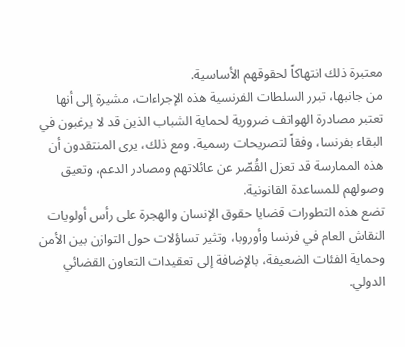معتبرة ذلك انتهاكاً لحقوقهم الأساسية.
من جانبها، تبرر السلطات الفرنسية هذه الإجراءات، مشيرة إلى أنها تعتبر مصادرة الهواتف ضرورية لحماية الشباب الذين قد لا يرغبون في البقاء بفرنسا، وفقاً لتصريحات رسمية. ومع ذلك، يرى المنتقدون أن هذه الممارسة قد تعزل القُصّر عن عائلاتهم ومصادر الدعم، وتعيق وصولهم للمساعدة القانونية.
تضع هذه التطورات قضايا حقوق الإنسان والهجرة على رأس أولويات النقاش العام في فرنسا وأوروبا، وتثير تساؤلات حول التوازن بين الأمن وحماية الفئات الضعيفة، بالإضافة إلى تعقيدات التعاون القضائي الدولي.